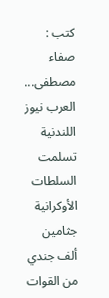كتب : صفاء مصطفى... العرب نيوز اللندنية
تسلمت السلطات الأوكرانية جثامين ألف جندي من القوات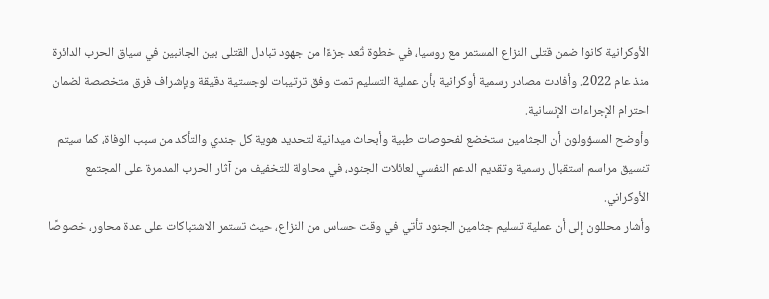الأوكرانية كانوا ضمن قتلى النزاع المستمر مع روسيا، في خطوة تُعد جزءًا من جهود تبادل القتلى بين الجانبين في سياق الحرب الدائرة منذ عام 2022. وأفادت مصادر رسمية أوكرانية بأن عملية التسليم تمت وفق ترتيبات لوجستية دقيقة وبإشراف فرق متخصصة لضمان احترام الإجراءات الإنسانية.
وأوضح المسؤولون أن الجثامين ستخضع لفحوصات طبية وأبحاث ميدانية لتحديد هوية كل جندي والتأكد من سبب الوفاة، كما سيتم تنسيق مراسم استقبال رسمية وتقديم الدعم النفسي لعائلات الجنود، في محاولة للتخفيف من آثار الحرب المدمرة على المجتمع الأوكراني.
وأشار محللون إلى أن عملية تسليم جثامين الجنود تأتي في وقت حساس من النزاع، حيث تستمر الاشتباكات على عدة محاور، خصوصًا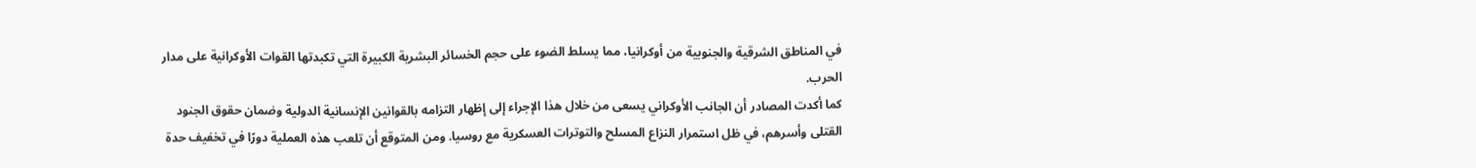في المناطق الشرقية والجنوبية من أوكرانيا، مما يسلط الضوء على حجم الخسائر البشرية الكبيرة التي تكبدتها القوات الأوكرانية على مدار الحرب.
كما أكدت المصادر أن الجانب الأوكراني يسعى من خلال هذا الإجراء إلى إظهار التزامه بالقوانين الإنسانية الدولية وضمان حقوق الجنود القتلى وأسرهم، في ظل استمرار النزاع المسلح والتوترات العسكرية مع روسيا. ومن المتوقع أن تلعب هذه العملية دورًا في تخفيف حدة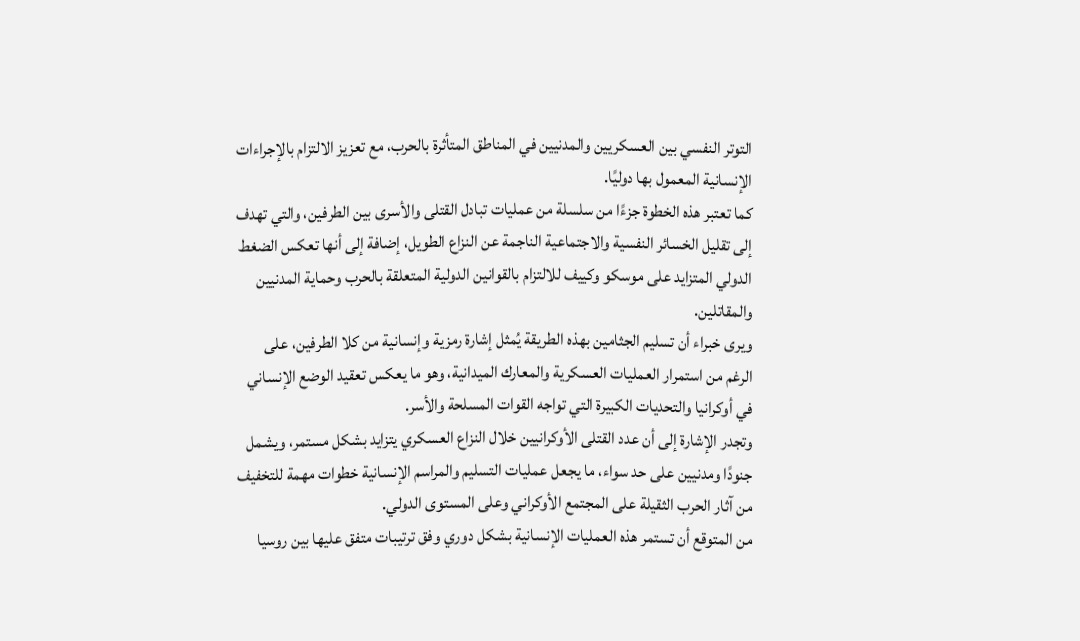التوتر النفسي بين العسكريين والمدنيين في المناطق المتأثرة بالحرب، مع تعزيز الالتزام بالإجراءات الإنسانية المعمول بها دوليًا.
كما تعتبر هذه الخطوة جزءًا من سلسلة من عمليات تبادل القتلى والأسرى بين الطرفين، والتي تهدف إلى تقليل الخسائر النفسية والاجتماعية الناجمة عن النزاع الطويل، إضافة إلى أنها تعكس الضغط الدولي المتزايد على موسكو وكييف للالتزام بالقوانين الدولية المتعلقة بالحرب وحماية المدنيين والمقاتلين.
ويرى خبراء أن تسليم الجثامين بهذه الطريقة يُمثل إشارة رمزية وإنسانية من كلا الطرفين، على الرغم من استمرار العمليات العسكرية والمعارك الميدانية، وهو ما يعكس تعقيد الوضع الإنساني في أوكرانيا والتحديات الكبيرة التي تواجه القوات المسلحة والأسر.
وتجدر الإشارة إلى أن عدد القتلى الأوكرانيين خلال النزاع العسكري يتزايد بشكل مستمر، ويشمل جنودًا ومدنيين على حد سواء، ما يجعل عمليات التسليم والمراسم الإنسانية خطوات مهمة للتخفيف من آثار الحرب الثقيلة على المجتمع الأوكراني وعلى المستوى الدولي.
من المتوقع أن تستمر هذه العمليات الإنسانية بشكل دوري وفق ترتيبات متفق عليها بين روسيا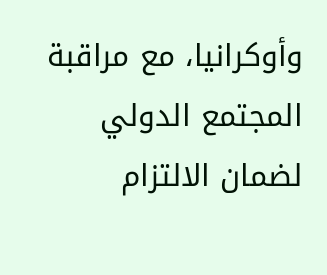وأوكرانيا، مع مراقبة المجتمع الدولي لضمان الالتزام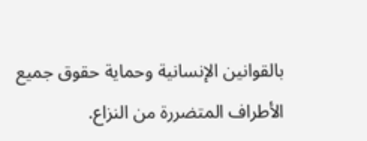بالقوانين الإنسانية وحماية حقوق جميع الأطراف المتضررة من النزاع.